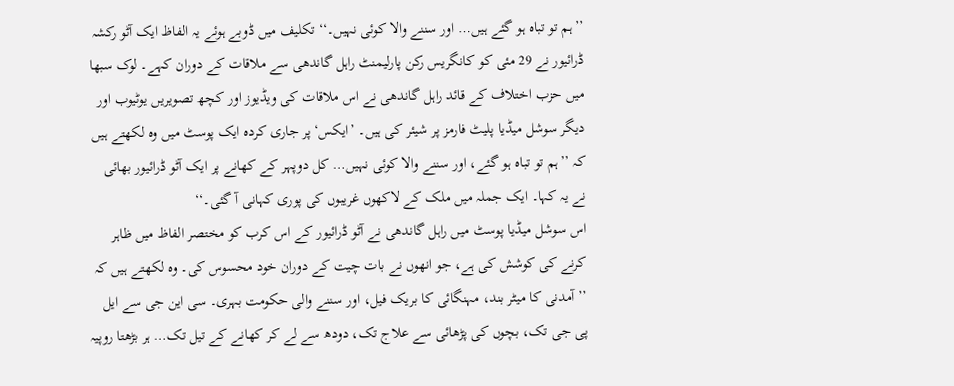’’ہم تو تباہ ہو گئے ہیں… اور سننے والا کوئی نہیں۔‘‘ تکلیف میں ڈوبے ہوئے یہ الفاظ ایک آٹو رکشہ ڈرائیور نے 29 مئی کو کانگریس رکن پارلیمنٹ راہل گاندھی سے ملاقات کے دوران کہے۔ لوک سبھا میں حزب اختلاف کے قائد راہل گاندھی نے اس ملاقات کی ویڈیوز اور کچھ تصویریں یوٹیوب اور دیگر سوشل میڈیا پلیٹ فارمز پر شیئر کی ہیں۔ ’ایکس‘ پر جاری کردہ ایک پوسٹ میں وہ لکھتے ہیں کہ ’’ہم تو تباہ ہو گئے، اور سننے والا کوئی نہیں… کل دوپہر کے کھانے پر ایک آٹو ڈرائیور بھائی نے یہ کہا۔ ایک جملہ میں ملک کے لاکھوں غریبوں کی پوری کہانی آ گئی۔‘‘
اس سوشل میڈیا پوسٹ میں راہل گاندھی نے آٹو ڈرائیور کے اس کرب کو مختصر الفاظ میں ظاہر کرنے کی کوشش کی ہے، جو انھوں نے بات چیت کے دوران خود محسوس کی۔ وہ لکھتے ہیں کہ ’’آمدنی کا میٹر بند، مہنگائی کا بریک فیل، اور سننے والی حکومت بہری۔ سی این جی سے ایل پی جی تک، بچوں کی پڑھائی سے علاج تک، دودھ سے لے کر کھانے کے تیل تک… ہر بڑھتا روپیہ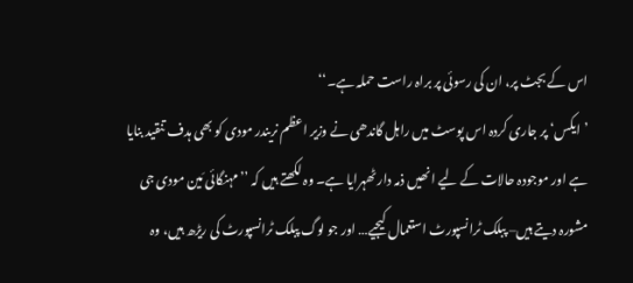اس کے بجٹ پر، ان کی رسوئی پر براہ راست حملہ ہے۔‘‘
’ایکس‘ پر جاری کردہ اس پوسٹ میں راہل گاندھی نے وزیر اعظم نریندر مودی کو بھی ہدف تنقید بنایا ہے اور موجودہ حالات کے لیے انھیں ذمہ دار ٹھہرایا ہے۔ وہ لکھتے ہیں کہ ’’مہنگائی مَین مودی جی مشورہ دیتے ہیں– پبلک ٹرانسپورٹ استعمال کیجیے… اور جو لوگ پبلک ٹرانسپورٹ کی ریڑھ ہیں، وہ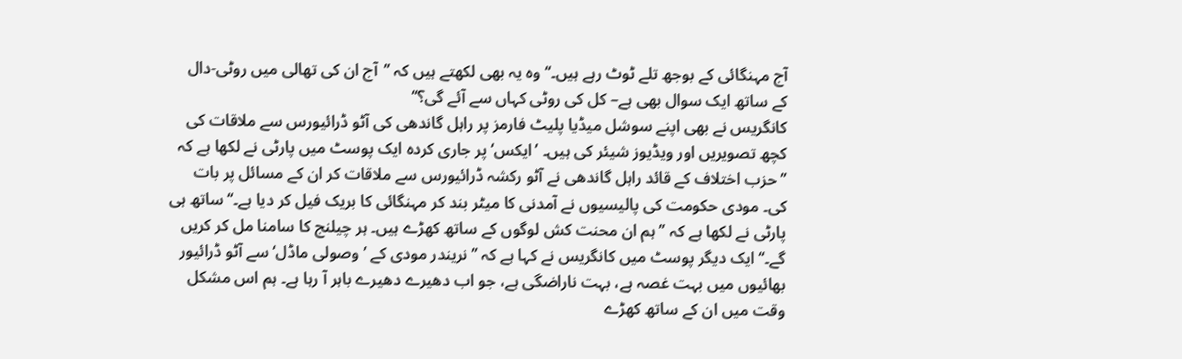آج مہنگائی کے بوجھ تلے ٹوٹ رہے ہیں۔‘‘ وہ یہ بھی لکھتے ہیں کہ ’’آج ان کی تھالی میں روٹی-دال کے ساتھ ایک سوال بھی ہے– کل کی روٹی کہاں سے آئے گی؟‘‘
کانگریس نے بھی اپنے سوشل میڈیا پلیٹ فارمز پر راہل گاندھی کی آٹو ڈرائیورس سے ملاقات کی کچھ تصویریں اور ویڈیوز شیئر کی ہیں۔ ’ایکس‘ پر جاری کردہ ایک پوسٹ میں پارٹی نے لکھا ہے کہ ’’حزب اختلاف کے قائد راہل گاندھی نے آٹو رکشہ ڈرائیورس سے ملاقات کر ان کے مسائل پر بات کی۔ مودی حکومت کی پالیسیوں نے آمدنی کا میٹر بند کر مہنگائی کا بریک فیل کر دیا ہے۔‘‘ ساتھ ہی پارٹی نے لکھا ہے کہ ’’ہم ان محنت کش لوگوں کے ساتھ کھڑے ہیں۔ ہر چیلنج کا سامنا مل کر کریں گے۔‘‘ ایک دیگر پوسٹ میں کانگریس نے کہا ہے کہ ’’نریندر مودی کے ’وصولی ماڈل‘ سے آٹو ڈرائیور بھائیوں میں بہت غصہ ہے، بہت ناراضگی ہے، جو اب دھیرے دھیرے باہر آ رہا ہے۔ ہم اس مشکل وقت میں ان کے ساتھ کھڑے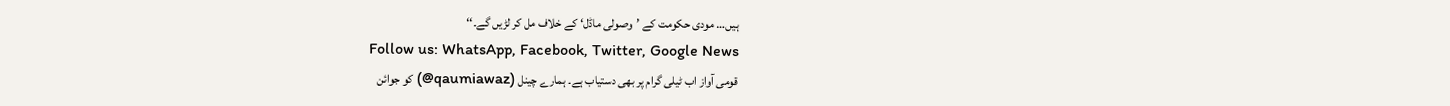ہیں… مودی حکومت کے ’وصولی ماڈل‘ کے خلاف مل کر لڑیں گے۔‘‘
Follow us: WhatsApp, Facebook, Twitter, Google News
قومی آواز اب ٹیلی گرام پر بھی دستیاب ہے۔ ہمارے چینل (qaumiawaz@) کو جوائن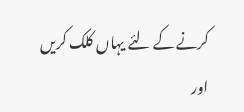کرنے کے لئے یہاں کلک کریں اور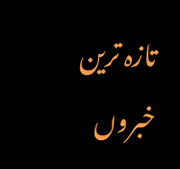تازہ ترین خبروں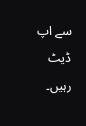سے اپ ڈیٹ رہیں۔